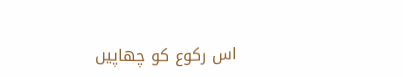اس رکوع کو چھاپیں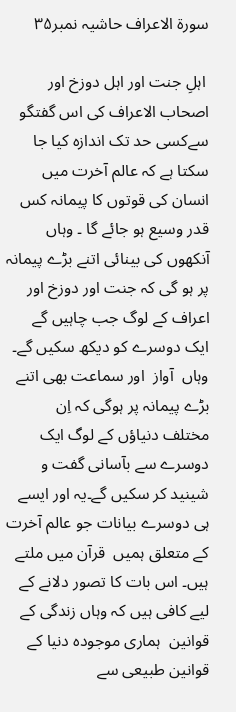سورة الاعراف حاشیہ نمبر۳۵

 اہلِ جنت اور اہل دوزخ اور اصحاب الاعراف کی اس گفتگو سےکسی حد تک اندازہ کیا جا سکتا ہے کہ عالم آخرت میں انسان کی قوتوں کا پیمانہ کس قدر وسیع ہو جائے گا ۔ وہاں آنکھوں کی بینائی اتنے بڑے پیمانہ پر ہو گی کہ جنت اور دوزخ اور اعراف کے لوگ جب چاہیں گے ایک دوسرے کو دیکھ سکیں گے۔ وہاں  آواز  اور سماعت بھی اتنے بڑے پیمانہ پر ہوگی کہ اِن مختلف دنیاؤں کے لوگ ایک دوسرے سے بآسانی گفت و شینید کر سکیں گے۔یہ اور ایسے ہی دوسرے بیانات جو عالم آخرت کے متعلق ہمیں  قرآن میں ملتے ہیں۔ اس بات کا تصور دلانے کے لیے کافی ہیں کہ وہاں زندگی کے قوانین  ہماری موجودہ دنیا کے قوانین طبیعی سے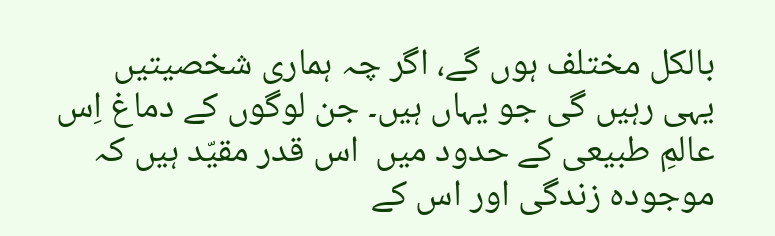بالکل مختلف ہوں گے، اگر چہ ہماری شخصیتیں یہی رہیں گی جو یہاں ہیں۔ جن لوگوں کے دماغ اِس  عالمِ طبیعی کے حدود میں  اس قدر مقیّد ہیں کہ موجودہ زندگی اور اس کے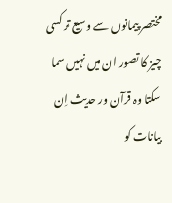مختصر پیمانوں سے وسیع تر کسی چیز کا تصور ان میں نہیں سما سکتا وہ قرآن ور حدیث اِن بیانات کو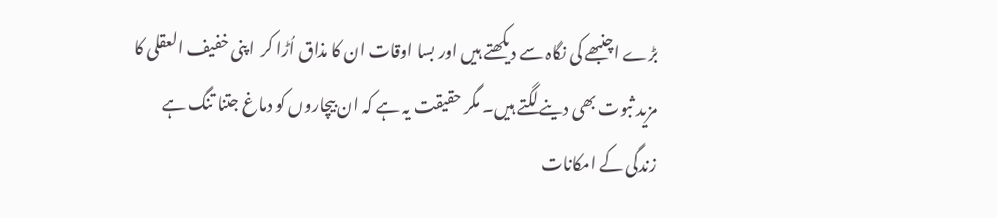بڑے اچنبھے کی نگاہ سے دیکھتے ہیں اور بسا اوقات ان کا مذاق اُڑا کر  اپنی خفیف العقلی کا مزید ثبوت بھی دینے لگتے ہیں۔ مگر حقیقت یہ ہے کہ ان بیچاروں کو دماغ جتنا تنگ ہے زندگی کے امکانات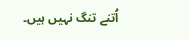اُتنے تنگ نہیں ہیں۔